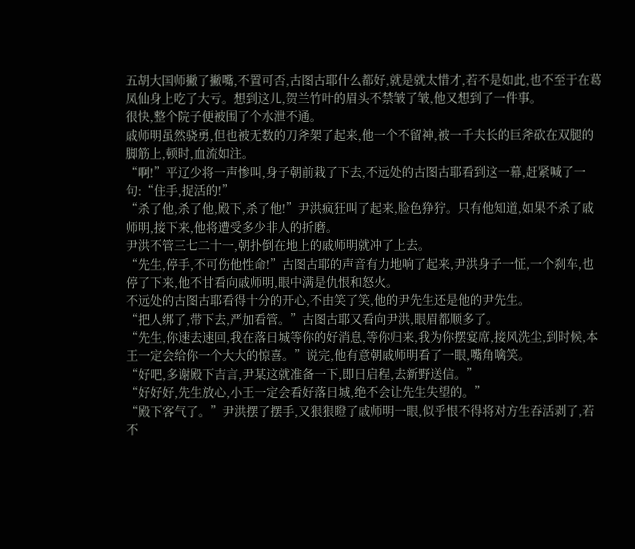五胡大国师撇了撇嘴,不置可否,古图古耶什么都好,就是就太惜才,若不是如此,也不至于在葛凤仙身上吃了大亏。想到这儿,贺兰竹叶的眉头不禁皱了皱,他又想到了一件事。
很快,整个院子便被围了个水泄不通。
戚师明虽然骁勇,但也被无数的刀斧架了起来,他一个不留神,被一千夫长的巨斧砍在双腿的脚筋上,顿时,血流如注。
“啊!”平辽少将一声惨叫,身子朝前栽了下去,不远处的古图古耶看到这一幕,赶紧喊了一句:“住手,捉活的!”
“杀了他,杀了他,殿下,杀了他!”尹洪疯狂叫了起来,脸色狰狞。只有他知道,如果不杀了戚师明,接下来,他将遭受多少非人的折磨。
尹洪不管三七二十一,朝扑倒在地上的戚师明就冲了上去。
“先生,停手,不可伤他性命!”古图古耶的声音有力地响了起来,尹洪身子一怔,一个刹车,也停了下来,他不甘看向戚师明,眼中满是仇恨和怒火。
不远处的古图古耶看得十分的开心,不由笑了笑,他的尹先生还是他的尹先生。
“把人绑了,带下去,严加看管。”古图古耶又看向尹洪,眼眉都顺多了。
“先生,你速去速回,我在落日城等你的好消息,等你归来,我为你摆宴席,接风洗尘,到时候,本王一定会给你一个大大的惊喜。”说完,他有意朝戚师明看了一眼,嘴角噙笑。
“好吧,多谢殿下吉言,尹某这就准备一下,即日启程,去新野送信。”
“好好好,先生放心,小王一定会看好落日城,绝不会让先生失望的。”
“殿下客气了。”尹洪摆了摆手,又狠狠瞪了戚师明一眼,似乎恨不得将对方生吞活剥了,若不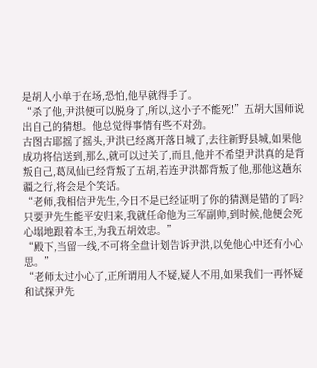是胡人小单于在场,恐怕,他早就得手了。
“杀了他,尹洪便可以脱身了,所以,这小子不能死!”五胡大国师说出自己的猜想。他总觉得事情有些不对劲。
古图古耶摇了摇头,尹洪已经离开落日城了,去往新野县城,如果他成功将信送到,那么,就可以过关了,而且,他并不希望尹洪真的是背叛自己,葛凤仙已经背叛了五胡,若连尹洪都背叛了他,那他这趟东疆之行,将会是个笑话。
“老师,我相信尹先生,今日不是已经证明了你的猜测是错的了吗?只要尹先生能平安归来,我就任命他为三军副帅,到时候,他便会死心塌地跟着本王,为我五胡效忠。”
“殿下,当留一线,不可将全盘计划告诉尹洪,以免他心中还有小心思。”
“老师太过小心了,正所谓用人不疑,疑人不用,如果我们一再怀疑和试探尹先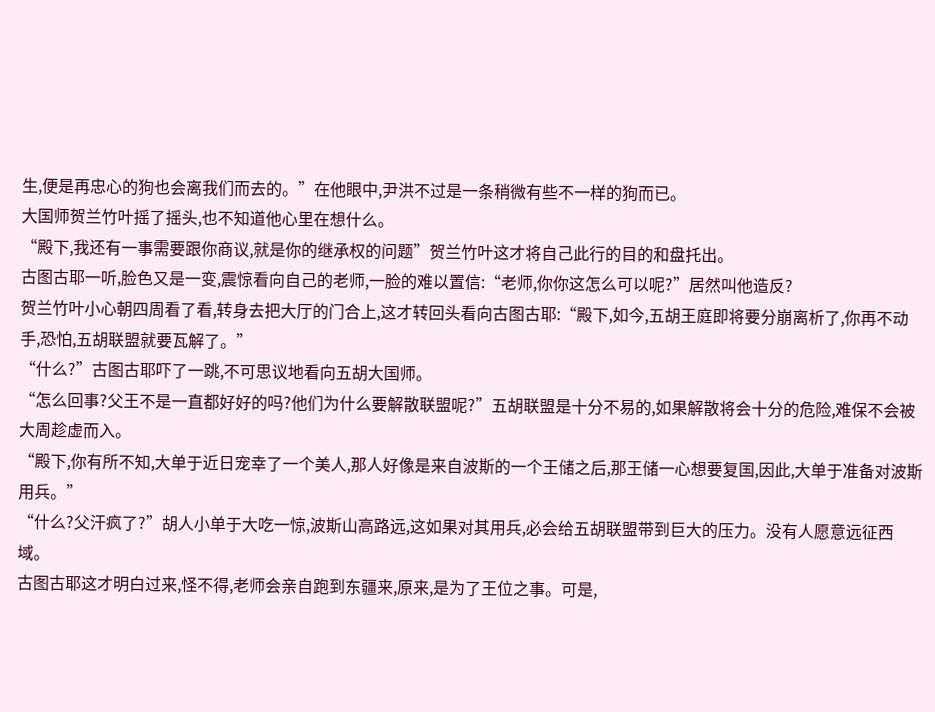生,便是再忠心的狗也会离我们而去的。”在他眼中,尹洪不过是一条稍微有些不一样的狗而已。
大国师贺兰竹叶摇了摇头,也不知道他心里在想什么。
“殿下,我还有一事需要跟你商议,就是你的继承权的问题”贺兰竹叶这才将自己此行的目的和盘托出。
古图古耶一听,脸色又是一变,震惊看向自己的老师,一脸的难以置信:“老师,你你这怎么可以呢?”居然叫他造反?
贺兰竹叶小心朝四周看了看,转身去把大厅的门合上,这才转回头看向古图古耶:“殿下,如今,五胡王庭即将要分崩离析了,你再不动手,恐怕,五胡联盟就要瓦解了。”
“什么?”古图古耶吓了一跳,不可思议地看向五胡大国师。
“怎么回事?父王不是一直都好好的吗?他们为什么要解散联盟呢?”五胡联盟是十分不易的,如果解散将会十分的危险,难保不会被大周趁虚而入。
“殿下,你有所不知,大单于近日宠幸了一个美人,那人好像是来自波斯的一个王储之后,那王储一心想要复国,因此,大单于准备对波斯用兵。”
“什么?父汗疯了?”胡人小单于大吃一惊,波斯山高路远,这如果对其用兵,必会给五胡联盟带到巨大的压力。没有人愿意远征西域。
古图古耶这才明白过来,怪不得,老师会亲自跑到东疆来,原来,是为了王位之事。可是,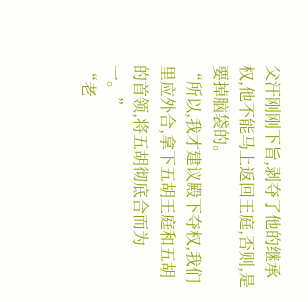父汗刚刚下旨,剥夺了他的继承权,他不能马上返回王庭,否则,是要掉脑袋的。
“所以,我才建议殿下夺权,我们里应外合,拿下五胡王庭和五胡的首领,将五胡彻底合而为一。”
“老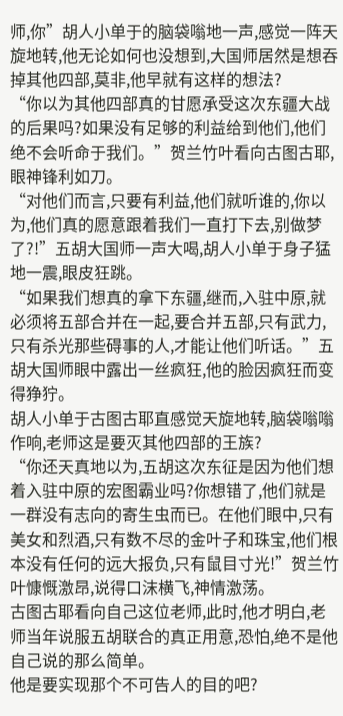师,你”胡人小单于的脑袋嗡地一声,感觉一阵天旋地转,他无论如何也没想到,大国师居然是想吞掉其他四部,莫非,他早就有这样的想法?
“你以为其他四部真的甘愿承受这次东疆大战的后果吗?如果没有足够的利益给到他们,他们绝不会听命于我们。”贺兰竹叶看向古图古耶,眼神锋利如刀。
“对他们而言,只要有利益,他们就听谁的,你以为,他们真的愿意跟着我们一直打下去,别做梦了?!”五胡大国师一声大喝,胡人小单于身子猛地一震,眼皮狂跳。
“如果我们想真的拿下东疆,继而,入驻中原,就必须将五部合并在一起,要合并五部,只有武力,只有杀光那些碍事的人,才能让他们听话。”五胡大国师眼中露出一丝疯狂,他的脸因疯狂而变得狰狞。
胡人小单于古图古耶直感觉天旋地转,脑袋嗡嗡作响,老师这是要灭其他四部的王族?
“你还天真地以为,五胡这次东征是因为他们想着入驻中原的宏图霸业吗?你想错了,他们就是一群没有志向的寄生虫而已。在他们眼中,只有美女和烈酒,只有数不尽的金叶子和珠宝,他们根本没有任何的远大报负,只有鼠目寸光!”贺兰竹叶慷慨激昂,说得口沫横飞,神情激荡。
古图古耶看向自己这位老师,此时,他才明白,老师当年说服五胡联合的真正用意,恐怕,绝不是他自己说的那么简单。
他是要实现那个不可告人的目的吧?